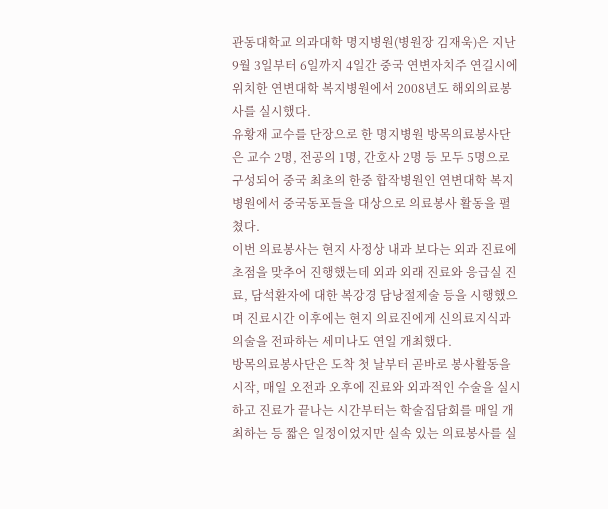관동대학교 의과대학 명지병원(병원장 김재욱)은 지난 9월 3일부터 6일까지 4일간 중국 연변자치주 연길시에 위치한 연변대학 복지병원에서 2008년도 해외의료봉사를 실시했다.
유황재 교수를 단장으로 한 명지병원 방목의료봉사단은 교수 2명, 전공의 1명, 간호사 2명 등 모두 5명으로 구성되어 중국 최초의 한중 합작병원인 연변대학 복지병원에서 중국동포들을 대상으로 의료봉사 활동을 펼쳤다.
이번 의료봉사는 현지 사정상 내과 보다는 외과 진료에 초점을 맞추어 진행했는데 외과 외래 진료와 응급실 진료, 담석환자에 대한 복강경 담낭절제술 등을 시행했으며 진료시간 이후에는 현지 의료진에게 신의료지식과 의술을 전파하는 세미나도 연일 개최했다.
방목의료봉사단은 도착 첫 날부터 곧바로 봉사활동을 시작, 매일 오전과 오후에 진료와 외과적인 수술을 실시하고 진료가 끝나는 시간부터는 학술집담회를 매일 개최하는 등 짧은 일정이었지만 실속 있는 의료봉사를 실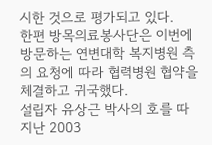시한 것으로 평가되고 있다.
한편 방목의료봉사단은 이번에 방문하는 연변대학 복지병원 측의 요청에 따라 협력병원 협약을 체결하고 귀국했다.
설립자 유상근 박사의 호를 따 지난 2003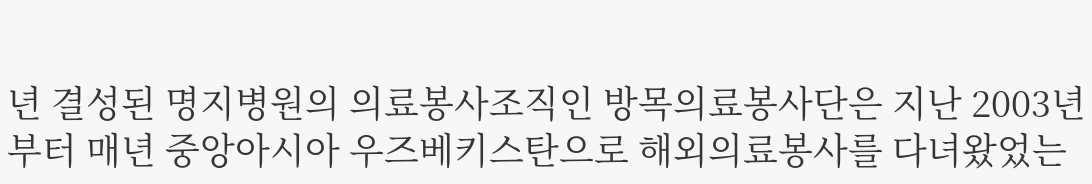년 결성된 명지병원의 의료봉사조직인 방목의료봉사단은 지난 2003년부터 매년 중앙아시아 우즈베키스탄으로 해외의료봉사를 다녀왔었는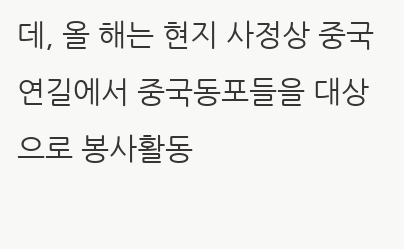데, 올 해는 현지 사정상 중국 연길에서 중국동포들을 대상으로 봉사활동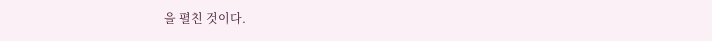을 펼친 것이다.